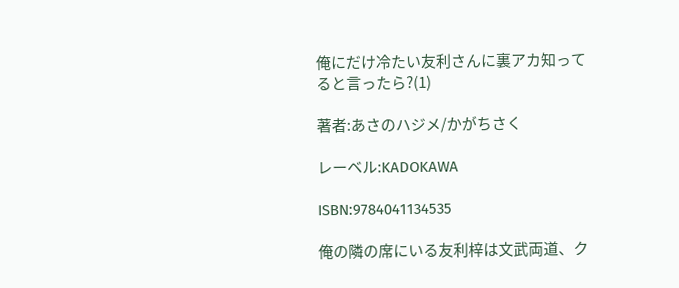俺にだけ冷たい友利さんに裏アカ知ってると言ったら?(1)

著者:あさのハジメ/かがちさく

レーベル:KADOKAWA

ISBN:9784041134535

俺の隣の席にいる友利梓は文武両道、ク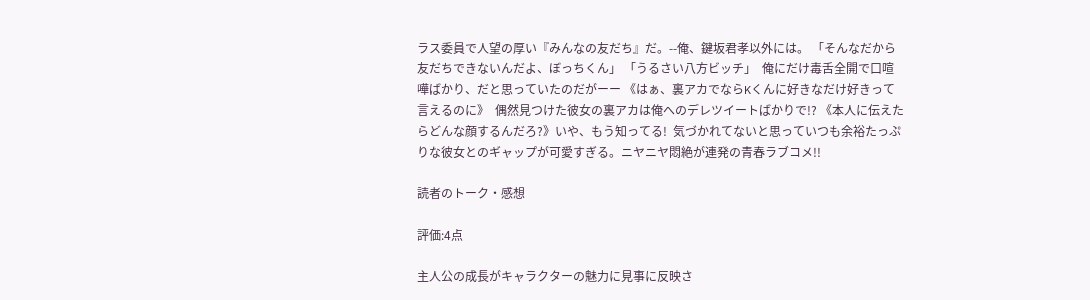ラス委員で人望の厚い『みんなの友だち』だ。--俺、鍵坂君孝以外には。 「そんなだから友だちできないんだよ、ぼっちくん」 「うるさい八方ビッチ」  俺にだけ毒舌全開で口喧嘩ばかり、だと思っていたのだがーー 《はぁ、裏アカでならKくんに好きなだけ好きって言えるのに》  偶然見つけた彼女の裏アカは俺へのデレツイートばかりで!? 《本人に伝えたらどんな顔するんだろ?》いや、もう知ってる!  気づかれてないと思っていつも余裕たっぷりな彼女とのギャップが可愛すぎる。ニヤニヤ悶絶が連発の青春ラブコメ!!

読者のトーク・感想

評価:4点

主人公の成長がキャラクターの魅力に見事に反映さ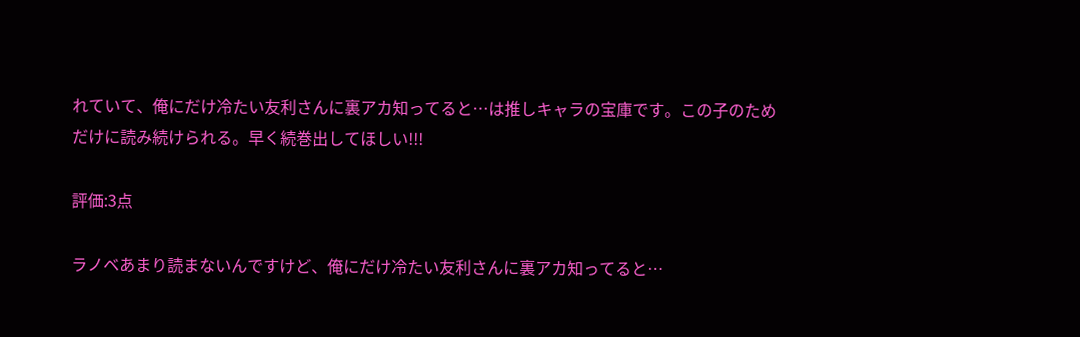れていて、俺にだけ冷たい友利さんに裏アカ知ってると…は推しキャラの宝庫です。この子のためだけに読み続けられる。早く続巻出してほしい!!!

評価:3点

ラノベあまり読まないんですけど、俺にだけ冷たい友利さんに裏アカ知ってると…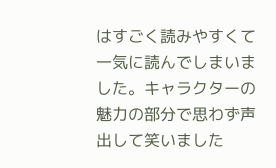はすごく読みやすくて一気に読んでしまいました。キャラクターの魅力の部分で思わず声出して笑いました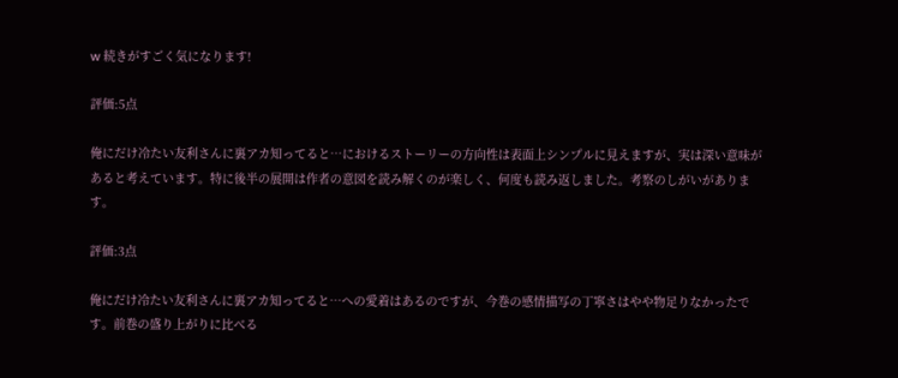w 続きがすごく気になります!

評価:5点

俺にだけ冷たい友利さんに裏アカ知ってると…におけるストーリーの方向性は表面上シンプルに見えますが、実は深い意味があると考えています。特に後半の展開は作者の意図を読み解くのが楽しく、何度も読み返しました。考察のしがいがあります。

評価:3点

俺にだけ冷たい友利さんに裏アカ知ってると…への愛着はあるのですが、今巻の感情描写の丁寧さはやや物足りなかったです。前巻の盛り上がりに比べる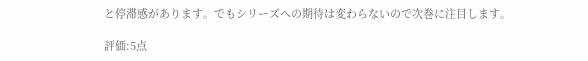と停滞感があります。でもシリーズへの期待は変わらないので次巻に注目します。

評価:5点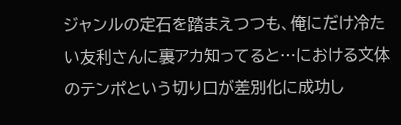ジャンルの定石を踏まえつつも、俺にだけ冷たい友利さんに裏アカ知ってると…における文体のテンポという切り口が差別化に成功し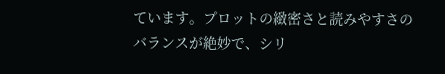ています。プロットの緻密さと読みやすさのバランスが絶妙で、シリ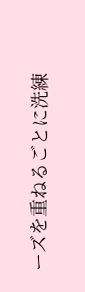ーズを重ねるごとに洗練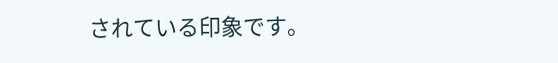されている印象です。